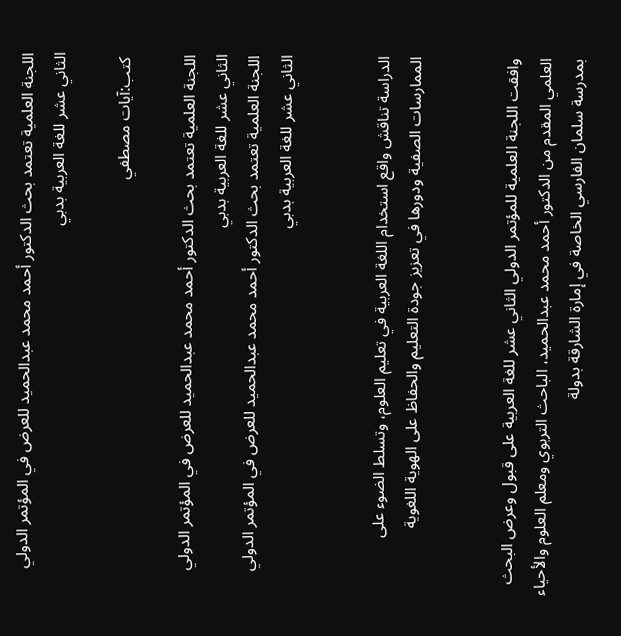اللجنة العلمية تعتمد بحث الدكتور أحمد محمد عبدالحميد للعرض في المؤتمر الدولي الثاني عشر للغة العربية بدبي

 كتب:آيات مصطفي

اللجنة العلمية تعتمد بحث الدكتور أحمد محمد عبدالحميد للعرض في المؤتمر الدولي الثاني عشر للغة العربية بدبي
اللجنة العلمية تعتمد بحث الدكتور أحمد محمد عبدالحميد للعرض في المؤتمر الدولي الثاني عشر للغة العربية بدبي


الدراسة تناقش واقع استخدام اللغة العربية في تعليم العلوم، وتسلط الضوء على الممارسات الصفية ودورها في تعزيز جودة التعليم والحفاظ على الهوية اللغوية


وافقت اللجنة العلمية للمؤتمر الدولي الثاني عشر للغة العربية على قبول وعرض البحث العلمي المقدم من الدكتور أحمد محمد عبدالحميد، الباحث التربوي ومعلم العلوم والأحياء بمدرسة سلمان الفارسي الخاصة في إمارة الشارقة بدولة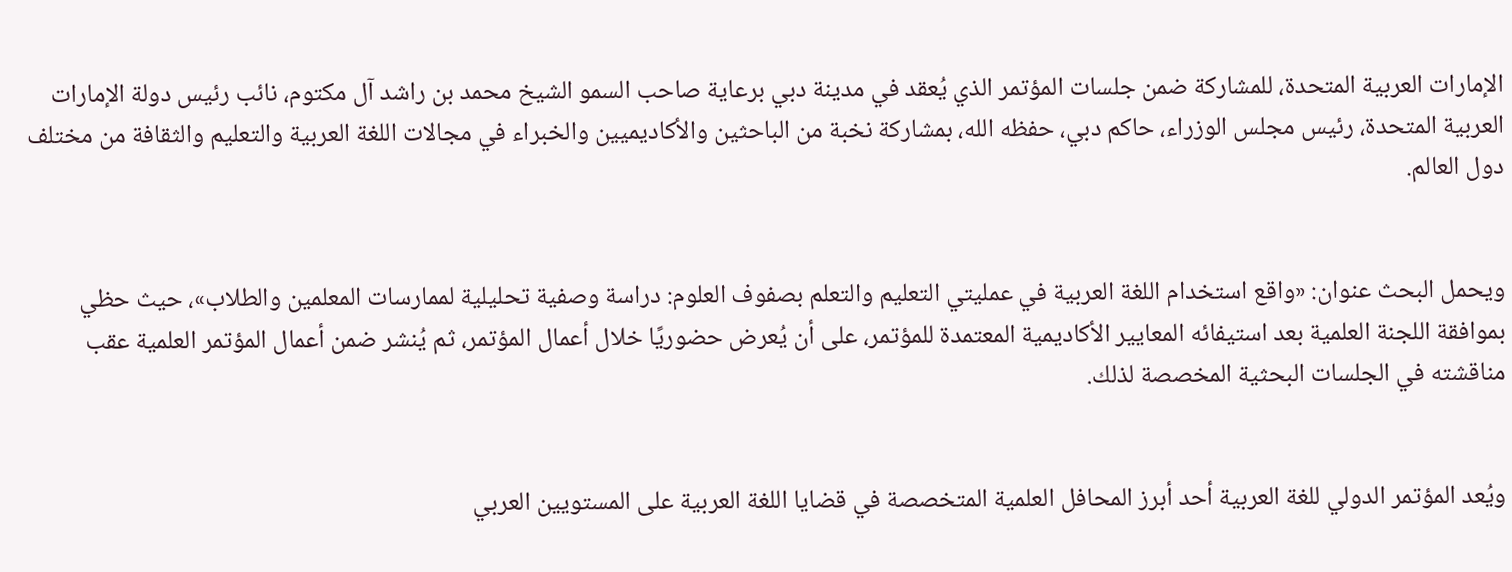الإمارات العربية المتحدة، للمشاركة ضمن جلسات المؤتمر الذي يُعقد في مدينة دبي برعاية صاحب السمو الشيخ محمد بن راشد آل مكتوم، نائب رئيس دولة الإمارات العربية المتحدة، رئيس مجلس الوزراء، حاكم دبي، حفظه الله، بمشاركة نخبة من الباحثين والأكاديميين والخبراء في مجالات اللغة العربية والتعليم والثقافة من مختلف دول العالم.


ويحمل البحث عنوان: «واقع استخدام اللغة العربية في عمليتي التعليم والتعلم بصفوف العلوم: دراسة وصفية تحليلية لممارسات المعلمين والطلاب»، حيث حظي بموافقة اللجنة العلمية بعد استيفائه المعايير الأكاديمية المعتمدة للمؤتمر، على أن يُعرض حضوريًا خلال أعمال المؤتمر، ثم يُنشر ضمن أعمال المؤتمر العلمية عقب مناقشته في الجلسات البحثية المخصصة لذلك.


ويُعد المؤتمر الدولي للغة العربية أحد أبرز المحافل العلمية المتخصصة في قضايا اللغة العربية على المستويين العربي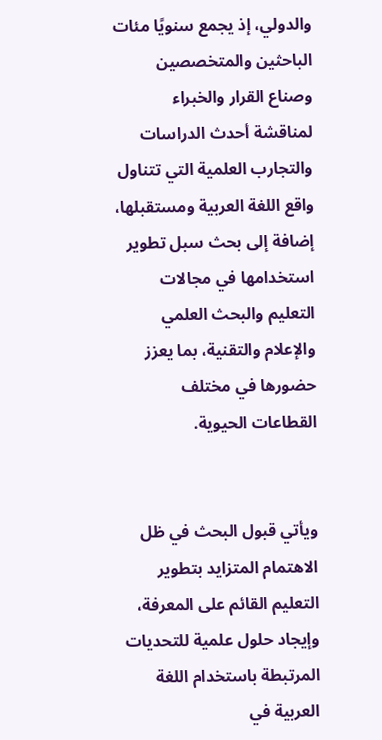والدولي، إذ يجمع سنويًا مئات الباحثين والمتخصصين وصناع القرار والخبراء لمناقشة أحدث الدراسات والتجارب العلمية التي تتناول واقع اللغة العربية ومستقبلها، إضافة إلى بحث سبل تطوير استخدامها في مجالات التعليم والبحث العلمي والإعلام والتقنية، بما يعزز حضورها في مختلف القطاعات الحيوية.


ويأتي قبول البحث في ظل الاهتمام المتزايد بتطوير التعليم القائم على المعرفة، وإيجاد حلول علمية للتحديات المرتبطة باستخدام اللغة العربية في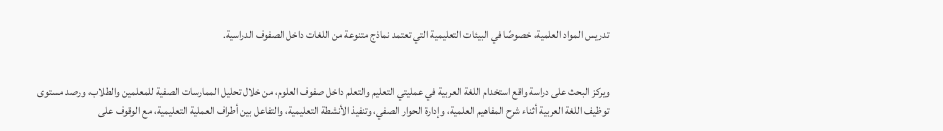تدريس المواد العلمية، خصوصًا في البيئات التعليمية التي تعتمد نماذج متنوعة من اللغات داخل الصفوف الدراسية.


ويركز البحث على دراسة واقع استخدام اللغة العربية في عمليتي التعليم والتعلم داخل صفوف العلوم، من خلال تحليل الممارسات الصفية للمعلمين والطلاب، ورصد مستوى توظيف اللغة العربية أثناء شرح المفاهيم العلمية، وإدارة الحوار الصفي، وتنفيذ الأنشطة التعليمية، والتفاعل بين أطراف العملية التعليمية، مع الوقوف على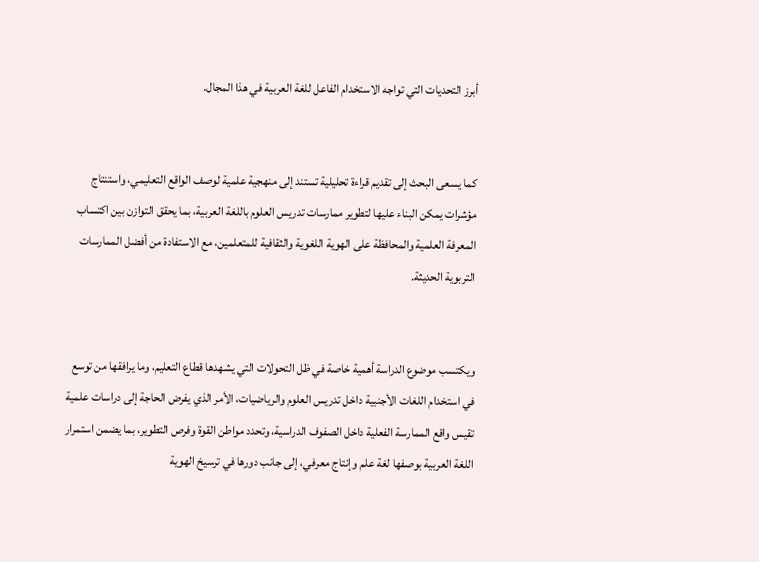أبرز التحديات التي تواجه الاستخدام الفاعل للغة العربية في هذا المجال.


كما يسعى البحث إلى تقديم قراءة تحليلية تستند إلى منهجية علمية لوصف الواقع التعليمي، واستنتاج مؤشرات يمكن البناء عليها لتطوير ممارسات تدريس العلوم باللغة العربية، بما يحقق التوازن بين اكتساب المعرفة العلمية والمحافظة على الهوية اللغوية والثقافية للمتعلمين، مع الاستفادة من أفضل الممارسات التربوية الحديثة.


ويكتسب موضوع الدراسة أهمية خاصة في ظل التحولات التي يشهدها قطاع التعليم، وما يرافقها من توسع في استخدام اللغات الأجنبية داخل تدريس العلوم والرياضيات، الأمر الذي يفرض الحاجة إلى دراسات علمية تقيس واقع الممارسة الفعلية داخل الصفوف الدراسية، وتحدد مواطن القوة وفرص التطوير، بما يضمن استمرار اللغة العربية بوصفها لغة علم وإنتاج معرفي، إلى جانب دورها في ترسيخ الهوية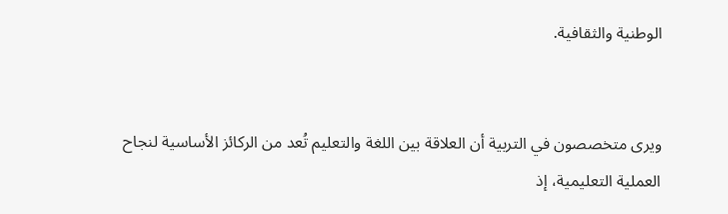الوطنية والثقافية.


ويرى متخصصون في التربية أن العلاقة بين اللغة والتعليم تُعد من الركائز الأساسية لنجاح العملية التعليمية، إذ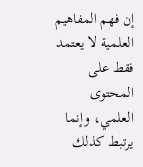إن فهم المفاهيم العلمية لا يعتمد فقط على المحتوى العلمي، وإنما يرتبط كذلك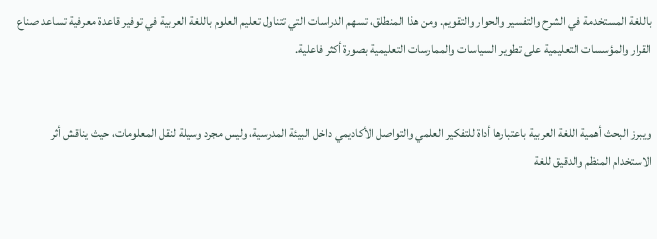باللغة المستخدمة في الشرح والتفسير والحوار والتقويم. ومن هذا المنطلق، تسهم الدراسات التي تتناول تعليم العلوم باللغة العربية في توفير قاعدة معرفية تساعد صناع القرار والمؤسسات التعليمية على تطوير السياسات والممارسات التعليمية بصورة أكثر فاعلية.


ويبرز البحث أهمية اللغة العربية باعتبارها أداة للتفكير العلمي والتواصل الأكاديمي داخل البيئة المدرسية، وليس مجرد وسيلة لنقل المعلومات، حيث يناقش أثر الاستخدام المنظم والدقيق للغة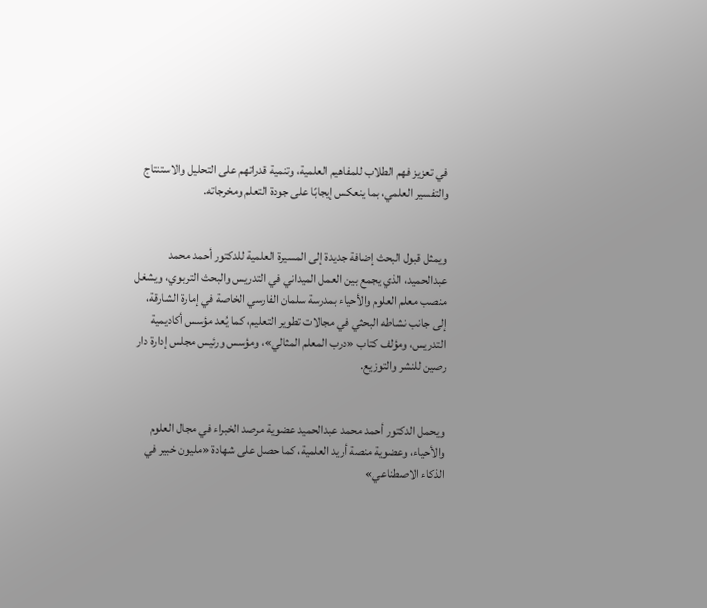في تعزيز فهم الطلاب للمفاهيم العلمية، وتنمية قدراتهم على التحليل والاستنتاج والتفسير العلمي، بما ينعكس إيجابًا على جودة التعلم ومخرجاته.


ويمثل قبول البحث إضافة جديدة إلى المسيرة العلمية للدكتور أحمد محمد عبدالحميد، الذي يجمع بين العمل الميداني في التدريس والبحث التربوي، ويشغل منصب معلم العلوم والأحياء بمدرسة سلمان الفارسي الخاصة في إمارة الشارقة، إلى جانب نشاطه البحثي في مجالات تطوير التعليم، كما يُعد مؤسس أكاديمية التدريس، ومؤلف كتاب «درب المعلم المثالي»، ومؤسس ورئيس مجلس إدارة دار رصين للنشر والتوزيع.


ويحمل الدكتور أحمد محمد عبدالحميد عضوية مرصد الخبراء في مجال العلوم والأحياء، وعضوية منصة أريد العلمية، كما حصل على شهادة «مليون خبير في الذكاء الاصطناعي»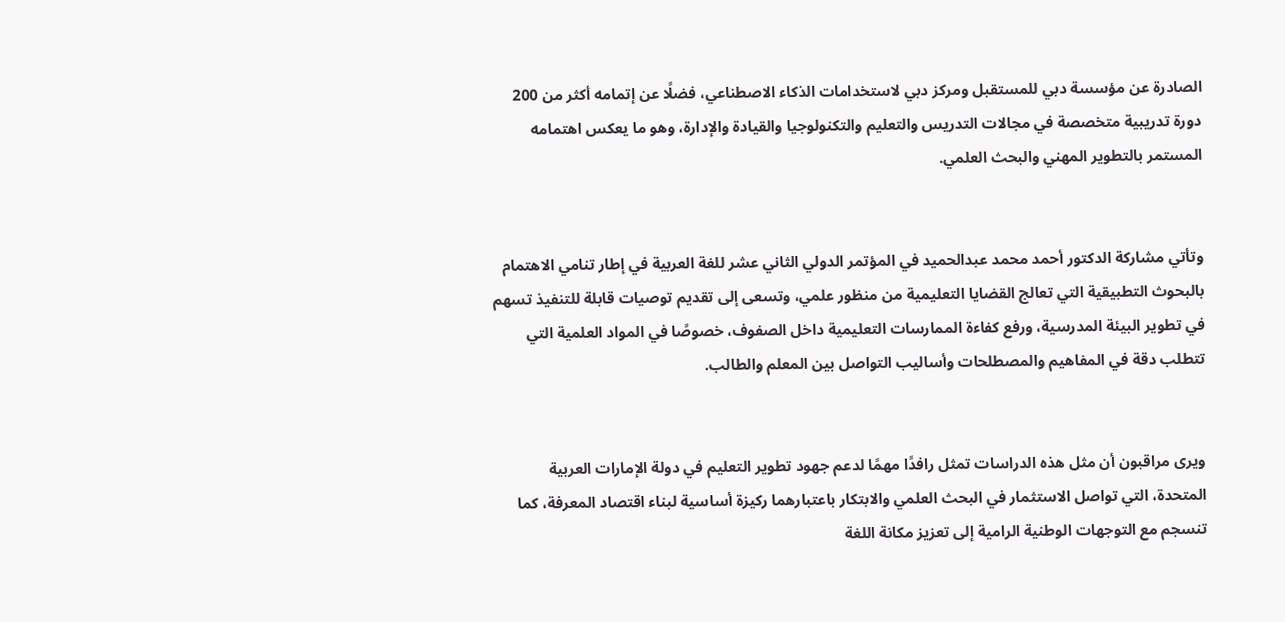الصادرة عن مؤسسة دبي للمستقبل ومركز دبي لاستخدامات الذكاء الاصطناعي، فضلًا عن إتمامه أكثر من 200 دورة تدريبية متخصصة في مجالات التدريس والتعليم والتكنولوجيا والقيادة والإدارة، وهو ما يعكس اهتمامه المستمر بالتطوير المهني والبحث العلمي.


وتأتي مشاركة الدكتور أحمد محمد عبدالحميد في المؤتمر الدولي الثاني عشر للغة العربية في إطار تنامي الاهتمام بالبحوث التطبيقية التي تعالج القضايا التعليمية من منظور علمي، وتسعى إلى تقديم توصيات قابلة للتنفيذ تسهم في تطوير البيئة المدرسية، ورفع كفاءة الممارسات التعليمية داخل الصفوف، خصوصًا في المواد العلمية التي تتطلب دقة في المفاهيم والمصطلحات وأساليب التواصل بين المعلم والطالب.


ويرى مراقبون أن مثل هذه الدراسات تمثل رافدًا مهمًا لدعم جهود تطوير التعليم في دولة الإمارات العربية المتحدة، التي تواصل الاستثمار في البحث العلمي والابتكار باعتبارهما ركيزة أساسية لبناء اقتصاد المعرفة، كما تنسجم مع التوجهات الوطنية الرامية إلى تعزيز مكانة اللغة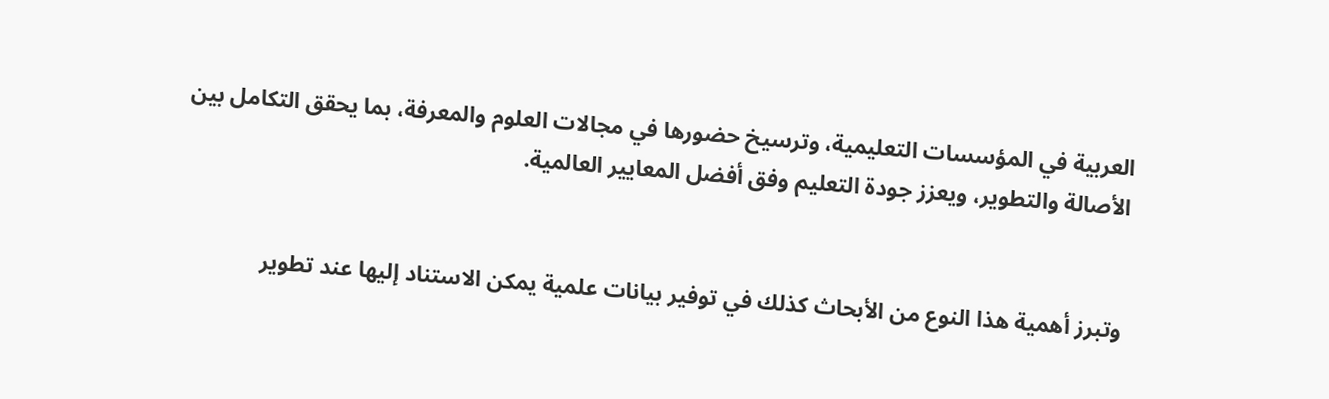العربية في المؤسسات التعليمية، وترسيخ حضورها في مجالات العلوم والمعرفة، بما يحقق التكامل بين الأصالة والتطوير، ويعزز جودة التعليم وفق أفضل المعايير العالمية.


وتبرز أهمية هذا النوع من الأبحاث كذلك في توفير بيانات علمية يمكن الاستناد إليها عند تطوير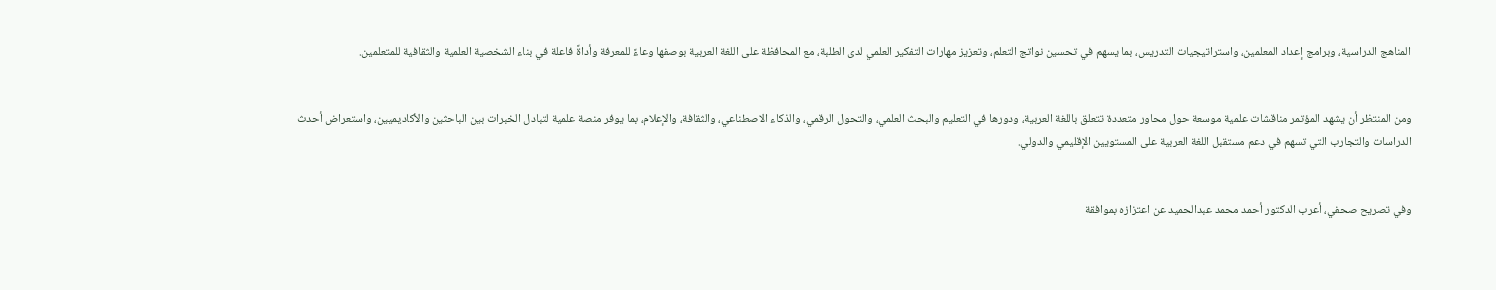المناهج الدراسية، وبرامج إعداد المعلمين، واستراتيجيات التدريس، بما يسهم في تحسين نواتج التعلم، وتعزيز مهارات التفكير العلمي لدى الطلبة، مع المحافظة على اللغة العربية بوصفها وعاءً للمعرفة وأداةً فاعلة في بناء الشخصية العلمية والثقافية للمتعلمين.


ومن المنتظر أن يشهد المؤتمر مناقشات علمية موسعة حول محاور متعددة تتعلق باللغة العربية، ودورها في التعليم والبحث العلمي، والتحول الرقمي، والذكاء الاصطناعي، والثقافة، والإعلام، بما يوفر منصة علمية لتبادل الخبرات بين الباحثين والأكاديميين، واستعراض أحدث الدراسات والتجارب التي تسهم في دعم مستقبل اللغة العربية على المستويين الإقليمي والدولي.


وفي تصريح صحفي، أعرب الدكتور أحمد محمد عبدالحميد عن اعتزازه بموافقة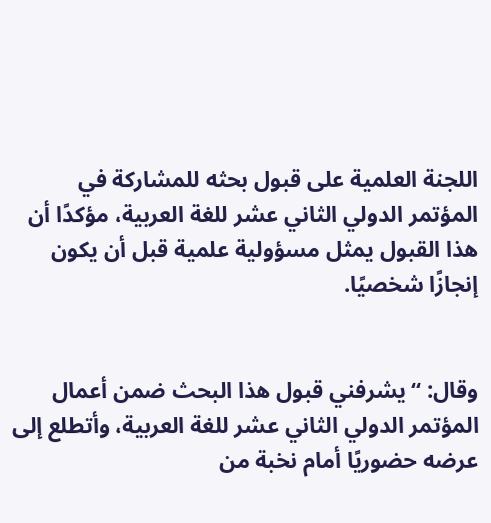اللجنة العلمية على قبول بحثه للمشاركة في المؤتمر الدولي الثاني عشر للغة العربية، مؤكدًا أن هذا القبول يمثل مسؤولية علمية قبل أن يكون إنجازًا شخصيًا.


وقال: “يشرفني قبول هذا البحث ضمن أعمال المؤتمر الدولي الثاني عشر للغة العربية، وأتطلع إلى عرضه حضوريًا أمام نخبة من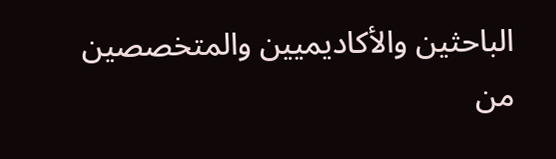الباحثين والأكاديميين والمتخصصين من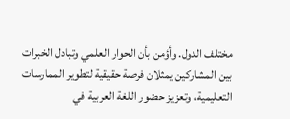مختلف الدول. وأؤمن بأن الحوار العلمي وتبادل الخبرات بين المشاركين يمثلان فرصة حقيقية لتطوير الممارسات التعليمية، وتعزيز حضور اللغة العربية في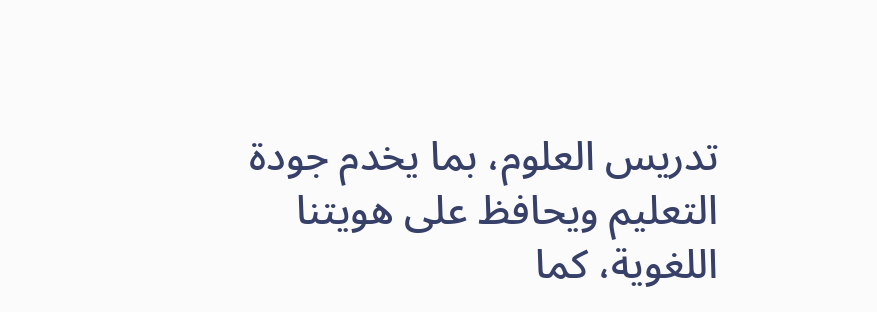تدريس العلوم، بما يخدم جودة التعليم ويحافظ على هويتنا اللغوية، كما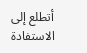أتطلع إلى الاستفادة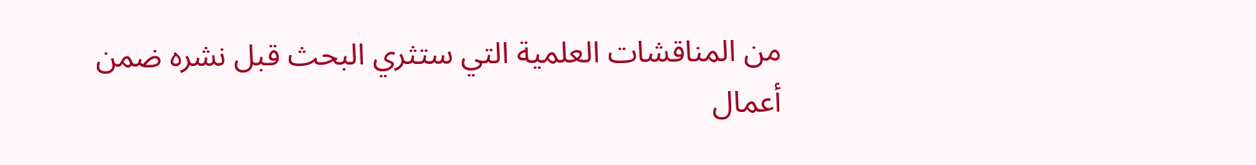من المناقشات العلمية التي ستثري البحث قبل نشره ضمن أعمال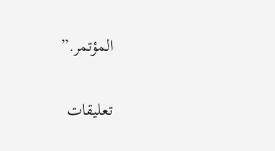المؤتمر.”

تعليقات